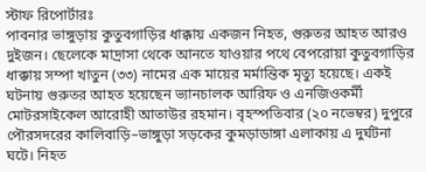স্টাফ রিপোর্টারঃ
পাবনার ভাঙ্গুড়ায় কুতুবগাড়ির ধাক্কায় একজন নিহত, গুরুতর আহত আরও দুইজন। ছেলেকে মাদ্রাসা থেকে আনতে যাওয়ার পথে বেপরোয়া কুতুবগাড়ির ধাক্কায় সম্পা খাতুন (৩৩) নামের এক মায়ের মর্মান্তিক মৃত্যু হয়েছে। একই ঘটনায় গুরুতর আহত হয়েছেন ভ্যানচালক আরিফ ও এনজিওকর্মী মোটরসাইকেল আরোহী আতাউর রহমান। বৃহস্পতিবার (২০ নভেম্বর) দুপুরে পৌরসদরের কালিবাড়ি–ভাঙ্গুড়া সড়কের কুমড়াডাঙ্গা এলাকায় এ দুর্ঘটনা ঘটে। নিহত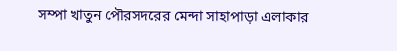সম্পা খাতুন পৌরসদরের মেন্দা সাহাপাড়া এলাকার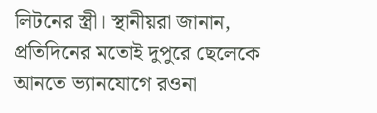লিটনের স্ত্রী। স্থানীয়রা জানান, প্রতিদিনের মতোই দুপুরে ছেলেকে আনতে ভ্যানযোগে রওনা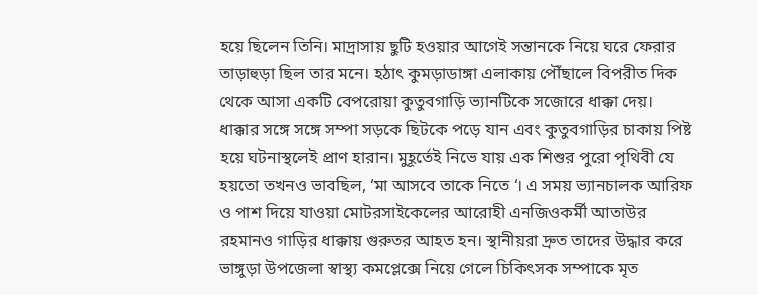হয়ে ছিলেন তিনি। মাদ্রাসায় ছুটি হওয়ার আগেই সন্তানকে নিয়ে ঘরে ফেরার তাড়াহুড়া ছিল তার মনে। হঠাৎ কুমড়াডাঙ্গা এলাকায় পৌঁছালে বিপরীত দিক থেকে আসা একটি বেপরোয়া কুতুবগাড়ি ভ্যানটিকে সজোরে ধাক্কা দেয়। ধাক্কার সঙ্গে সঙ্গে সম্পা সড়কে ছিটকে পড়ে যান এবং কুতুবগাড়ির চাকায় পিষ্ট হয়ে ঘটনাস্থলেই প্রাণ হারান। মুহূর্তেই নিভে যায় এক শিশুর পুরো পৃথিবী যে হয়তো তখনও ভাবছিল, ‘মা আসবে তাকে নিতে ‘। এ সময় ভ্যানচালক আরিফ ও পাশ দিয়ে যাওয়া মোটরসাইকেলের আরোহী এনজিওকর্মী আতাউর রহমানও গাড়ির ধাক্কায় গুরুতর আহত হন। স্থানীয়রা দ্রুত তাদের উদ্ধার করে ভাঙ্গুড়া উপজেলা স্বাস্থ্য কমপ্লেক্সে নিয়ে গেলে চিকিৎসক সম্পাকে মৃত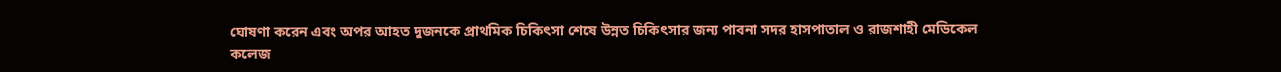ঘোষণা করেন এবং অপর আহত দুজনকে প্রাথমিক চিকিৎসা শেষে উন্নত চিকিৎসার জন্য পাবনা সদর হাসপাতাল ও রাজশাহী মেডিকেল কলেজ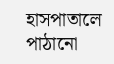হাসপাতালে পাঠানো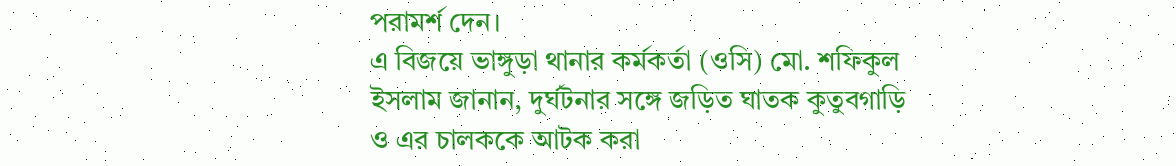পরামর্শ দেন।
এ বিজয়ে ভাঙ্গুড়া থানার কর্মকর্তা (ওসি) মো. শফিকুল ইসলাম জানান, দুর্ঘটনার সঙ্গে জড়িত ঘাতক কুতুবগাড়ি ও এর চালককে আটক করা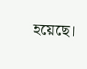হয়েছে।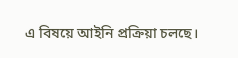এ বিষয়ে আইনি প্রক্রিয়া চলছে।